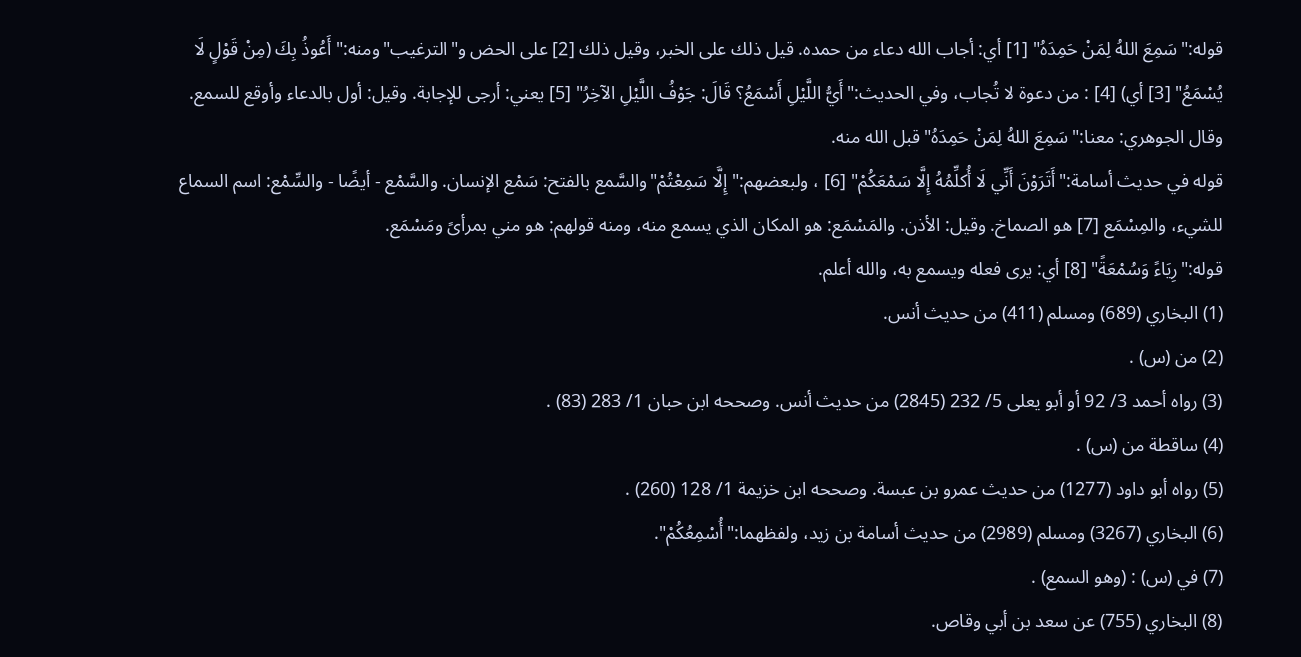قوله:"سَمِعَ اللهُ لِمَنْ حَمِدَهُ" [1] أي: أجاب الله دعاء من حمده. قيل ذلك على الخبر، وقيل ذلك [2] على الحض و"الترغيب"ومنه:"أَعُوذُ بِكَ (مِنْ قَوْلٍ لَا يُسْمَعُ" [3] أي) [4] : من دعوة لا تُجاب، وفي الحديث:"أَيُّ اللَّيْلِ أَسْمَعُ؟ قَالَ: جَوْفُ اللَّيْلِ الآخِرُ" [5] يعني: أرجى للإجابة. وقيل: أول بالدعاء وأوقع للسمع. وقال الجوهري: معنا:"سَمِعَ اللهُ لِمَنْ حَمِدَهُ"قبل الله منه.
قوله في حديث أسامة:"أَتَرَوْنَ أَنِّي لَا أُكلِّمُهُ إِلَّا سَمْعَكُمْ" [6] ، ولبعضهم:"إِلَّا سَمِعْتُمْ"والسَّمع بالفتح: سَمْع الإنسان. والسَّمْع - أيضًا - والسِّمْع: اسم السماع للشيء، والمِسْمَع [7] هو الصماخ. وقيل: الأذن. والمَسْمَع: هو المكان الذي يسمع منه، ومنه قولهم: هو مني بمرأىً ومَسْمَع.
قوله:"رِيَاءً وَسُمْعَةً" [8] أي: يرى فعله ويسمع به، والله أعلم.
(1) البخاري (689) ومسلم (411) من حديث أنس.
(2) من (س) .
(3) رواه أحمد 3/ 92 أو أبو يعلى 5/ 232 (2845) من حديث أنس. وصححه ابن حبان 1/ 283 (83) .
(4) ساقطة من (س) .
(5) رواه أبو داود (1277) من حديث عمرو بن عبسة. وصححه ابن خزيمة 1/ 128 (260) .
(6) البخاري (3267) ومسلم (2989) من حديث أسامة بن زيد، ولفظهما:"أُسْمِعُكُمْ".
(7) في (س) : (وهو السمع) .
(8) البخاري (755) عن سعد بن أبي وقاص.